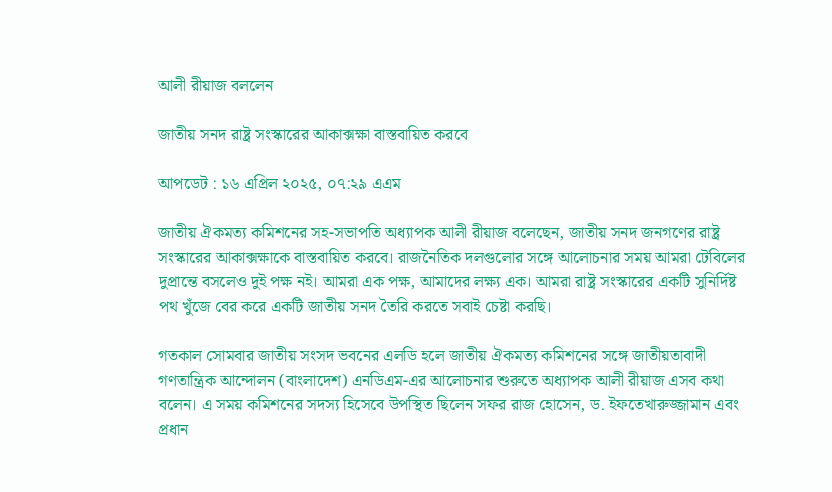আলী রীয়াজ বললেন

জাতীয় সনদ রাষ্ট্র সংস্কারের আকাক্সক্ষা বাস্তবায়িত করবে

আপডেট : ১৬ এপ্রিল ২০২৫, ০৭:২৯ এএম

জাতীয় ঐকমত্য কমিশনের সহ-সভাপতি অধ্যাপক আলী রীয়াজ বলেছেন, জাতীয় সনদ জনগণের রাষ্ট্র সংস্কারের আকাক্সক্ষাকে বাস্তবায়িত করবে। রাজনৈতিক দলগুলোর সঙ্গে আলোচনার সময় আমরা টেবিলের দুপ্রান্তে বসলেও দুই পক্ষ নই। আমরা এক পক্ষ, আমাদের লক্ষ্য এক। আমরা রাষ্ট্র সংস্কারের একটি সুনির্দিষ্ট পথ খুঁজে বের করে একটি জাতীয় সনদ তৈরি করতে সবাই চেষ্টা করছি।

গতকাল সোমবার জাতীয় সংসদ ভবনের এলডি হলে জাতীয় ঐকমত্য কমিশনের সঙ্গে জাতীয়তাবাদী গণতান্ত্রিক আন্দোলন (বাংলাদেশ) এনডিএম-এর আলোচনার শুরুতে অধ্যাপক আলী রীয়াজ এসব কথা বলেন। এ সময় কমিশনের সদস্য হিসেবে উপস্থিত ছিলেন সফর রাজ হোসেন, ড. ইফতেখারুজ্জামান এবং প্রধান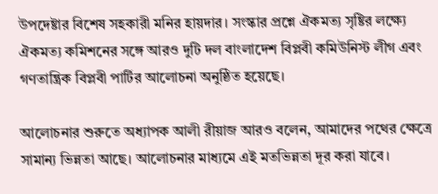উপদেষ্টার বিশেষ সহকারী মনির হায়দার। সংস্কার প্রশ্নে ঐকমত্য সৃষ্টির লক্ষ্যে ঐকমত্য কমিশনের সঙ্গে আরও দুটি দল বাংলাদেশ বিপ্লবী কমিউনিস্ট লীগ এবং গণতান্ত্রিক বিপ্লবী পার্টির আলোচনা অনুষ্ঠিত হয়েছে।

আলোচনার শুরুতে অধ্যাপক আলী রীয়াজ আরও বলেন, আমাদের পথের ক্ষেত্রে সামান্য ভিন্নতা আছে। আলোচনার মাধ্যমে এই মতভিন্নতা দূর করা যাবে।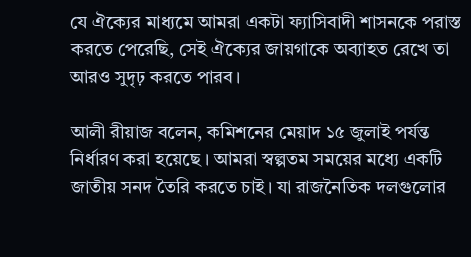যে ঐক্যের মাধ্যমে আমরা একটা ফ্যাসিবাদী শাসনকে পরাস্ত করতে পেরেছি, সেই ঐক্যের জায়গাকে অব্যাহত রেখে তা আরও সুদৃঢ় করতে পারব।

আলী রীয়াজ বলেন, কমিশনের মেয়াদ ১৫ জুলাই পর্যন্ত নির্ধারণ করা হয়েছে । আমরা স্বল্পতম সময়ের মধ্যে একটি জাতীয় সনদ তৈরি করতে চাই। যা রাজনৈতিক দলগুলোর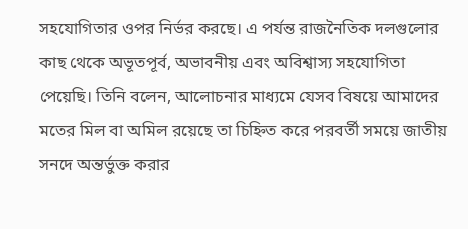সহযোগিতার ওপর নির্ভর করছে। এ পর্যন্ত রাজনৈতিক দলগুলোর কাছ থেকে অভূতপূর্ব, অভাবনীয় এবং অবিশ্বাস্য সহযোগিতা পেয়েছি। তিনি বলেন, আলোচনার মাধ্যমে যেসব বিষয়ে আমাদের মতের মিল বা অমিল রয়েছে তা চিহ্নিত করে পরবর্তী সময়ে জাতীয় সনদে অন্তর্ভুক্ত করার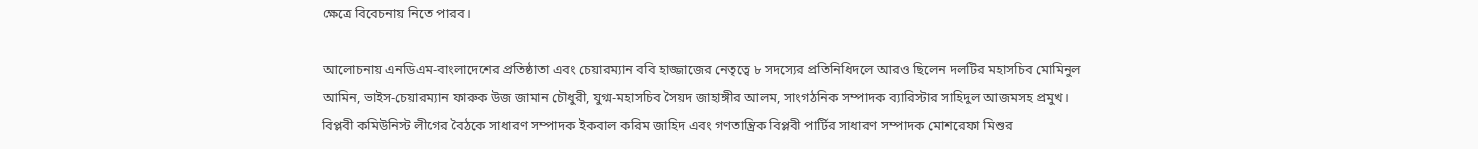ক্ষেত্রে বিবেচনায় নিতে পারব।

আলোচনায় এনডিএম-বাংলাদেশের প্রতিষ্ঠাতা এবং চেয়ারম্যান ববি হাজ্জাজের নেতৃত্বে ৮ সদস্যের প্রতিনিধিদলে আরও ছিলেন দলটির মহাসচিব মোমিনুল আমিন, ভাইস-চেয়ারম্যান ফারুক উজ জামান চৌধুরী, যুগ্ম-মহাসচিব সৈয়দ জাহাঙ্গীর আলম, সাংগঠনিক সম্পাদক ব্যারিস্টার সাহিদুল আজমসহ প্রমুখ। বিপ্লবী কমিউনিস্ট লীগের বৈঠকে সাধারণ সম্পাদক ইকবাল করিম জাহিদ এবং গণতান্ত্রিক বিপ্লবী পার্টির সাধারণ সম্পাদক মোশরেফা মিশুর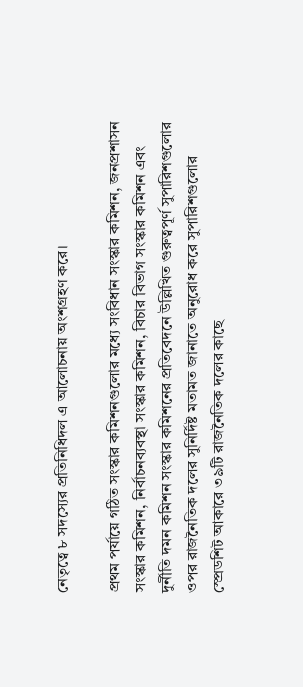নেতৃত্বে ৮ সদস্যের প্রতিনিধিদল এ আলোচনায় অংশগ্রহণ করে।

প্রথম পর্যায়ে গঠিত সংস্কার কমিশনগুলোর মধ্যে সংবিধান সংস্কার কমিশন, জনপ্রশাসন সংস্কার কমিশন, নির্বাচনব্যবস্থা সংস্কার কমিশন, বিচার বিভাগ সংস্কার কমিশন এবং দুর্নীতি দমন কমিশন সংস্কার কমিশনের প্রতিবেদনে উল্লিখিত গুরুত্বপূর্ণ সুপারিশগুলোর ওপর রাজনৈতিক দলের সুনির্দিষ্ট মতামত জানাতে অনুরোধ করে সুপারিশগুলোর স্প্রেডশিট আকারে ৩৯টি রাজনৈতিক দলের কাছে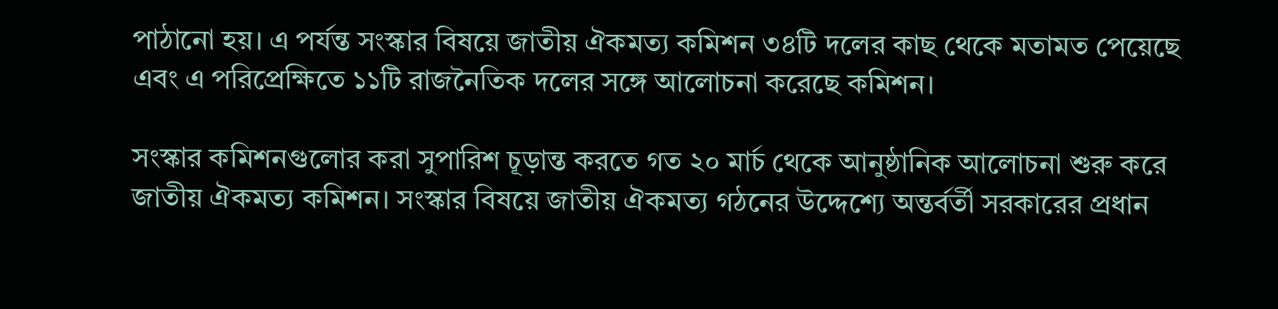পাঠানো হয়। এ পর্যন্ত সংস্কার বিষয়ে জাতীয় ঐকমত্য কমিশন ৩৪টি দলের কাছ থেকে মতামত পেয়েছে এবং এ পরিপ্রেক্ষিতে ১১টি রাজনৈতিক দলের সঙ্গে আলোচনা করেছে কমিশন।

সংস্কার কমিশনগুলোর করা সুপারিশ চূড়ান্ত করতে গত ২০ মার্চ থেকে আনুষ্ঠানিক আলোচনা শুরু করে জাতীয় ঐকমত্য কমিশন। সংস্কার বিষয়ে জাতীয় ঐকমত্য গঠনের উদ্দেশ্যে অন্তর্বর্তী সরকারের প্রধান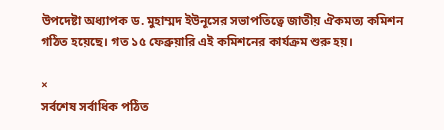উপদেষ্টা অধ্যাপক ড. মুহাম্মদ ইউনূসের সভাপতিত্বে জাতীয় ঐকমত্য কমিশন গঠিত হয়েছে। গত ১৫ ফেব্রুয়ারি এই কমিশনের কার্যক্রম শুরু হয়।

×
সর্বশেষ সর্বাধিক পঠিত